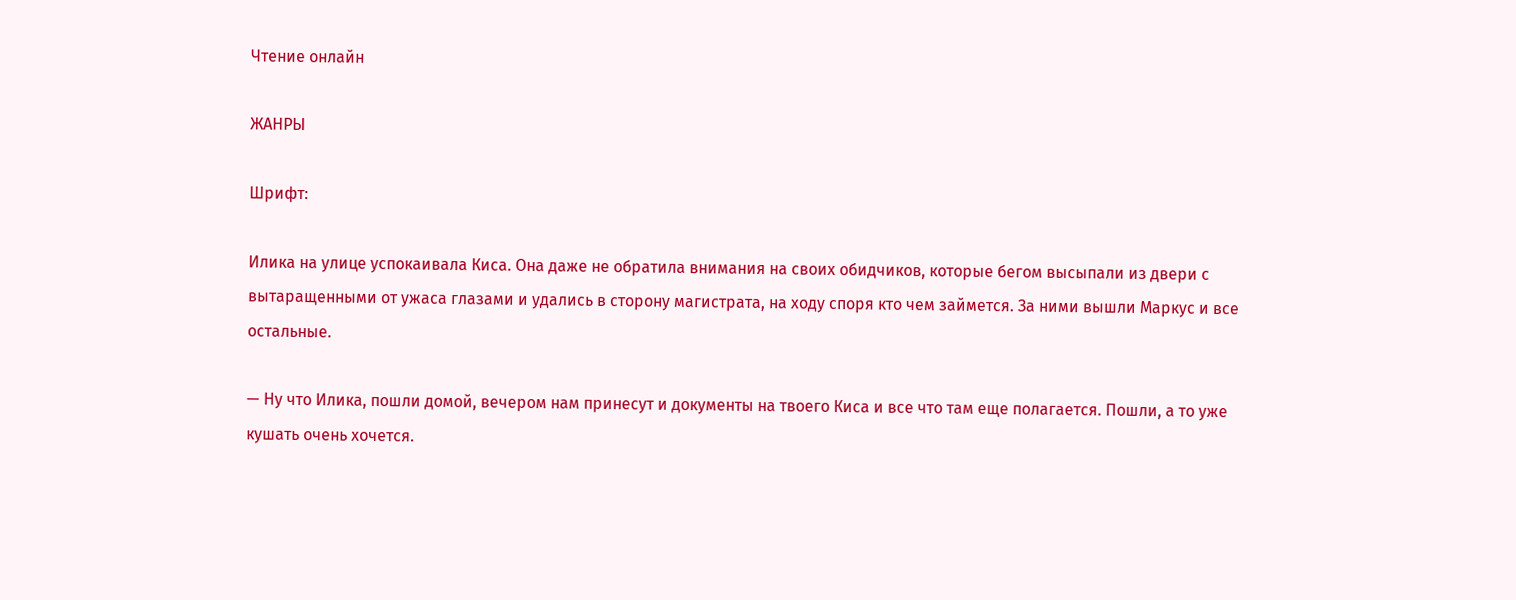Чтение онлайн

ЖАНРЫ

Шрифт:

Илика на улице успокаивала Киса. Она даже не обратила внимания на своих обидчиков, которые бегом высыпали из двери с вытаращенными от ужаса глазами и удались в сторону магистрата, на ходу споря кто чем займется. За ними вышли Маркус и все остальные.

— Ну что Илика, пошли домой, вечером нам принесут и документы на твоего Киса и все что там еще полагается. Пошли, а то уже кушать очень хочется.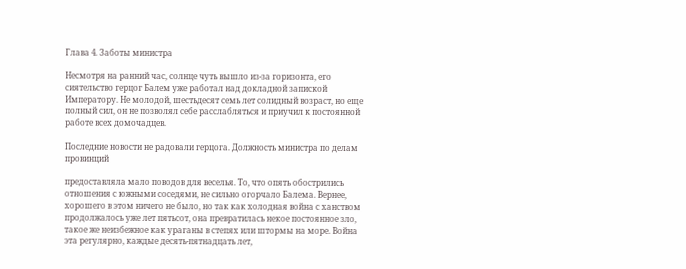Глава 4. Заботы министра

Несмотря на ранний час, солнце чуть вышло из-за горизонта, его сиятельство герцог Балем уже работал над докладной запиской Императору. Не молодой, шестьдесят семь лет солидный возраст, но еще полный сил, он не позволял себе расслабляться и приучил к постоянной работе всех домочадцев.

Последние новости не радовали герцога. Должность министра по делам провинций

предоставляла мало поводов для веселья. То, что опять обострились отношения с южными соседями, не сильно огорчало Балема. Вернее, хорошего в этом ничего не было, но так как холодная война с ханством продолжалось уже лет пятьсот, она превратилась некое постоянное зло, такое же неизбежное как ураганы в степях или штормы на море. Война эта регулярно, каждые десять-пятнадцать лет,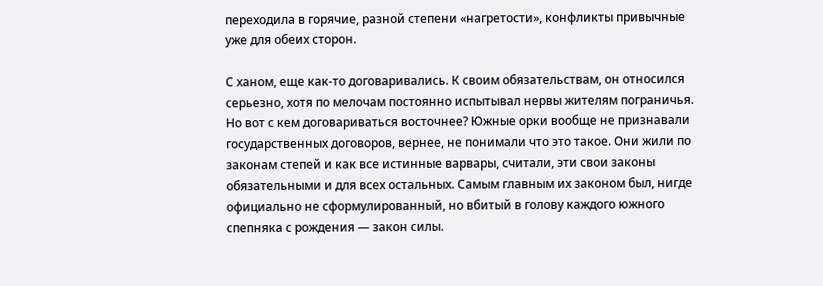переходила в горячие, разной степени «нагретости», конфликты привычные уже для обеих сторон.

С ханом, еще как-то договаривались. К своим обязательствам, он относился серьезно, хотя по мелочам постоянно испытывал нервы жителям пограничья. Но вот с кем договариваться восточнее? Южные орки вообще не признавали государственных договоров, вернее, не понимали что это такое. Они жили по законам степей и как все истинные варвары, считали, эти свои законы обязательными и для всех остальных. Самым главным их законом был, нигде официально не сформулированный, но вбитый в голову каждого южного спепняка с рождения — закон силы.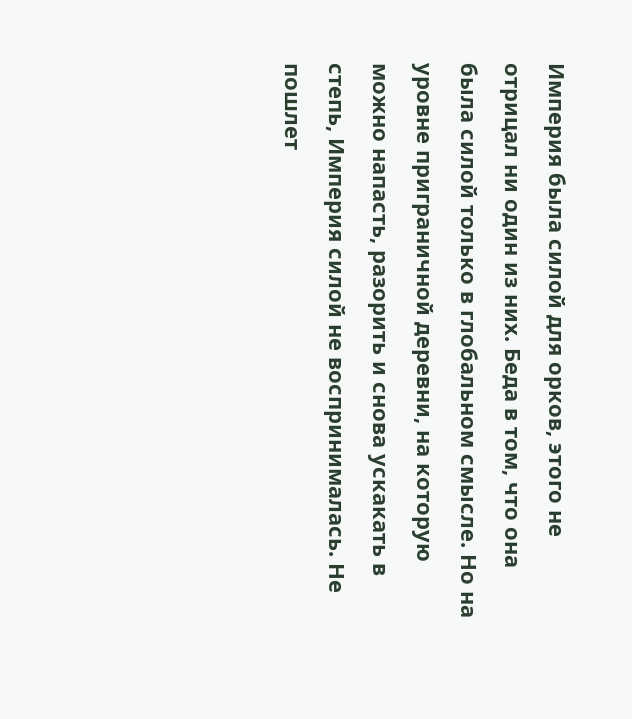Империя была силой для орков, этого не отрицал ни один из них. Беда в том, что она была силой только в глобальном смысле. Но на уровне приграничной деревни, на которую можно напасть, разорить и снова ускакать в степь, Империя силой не воспринималась. Не пошлет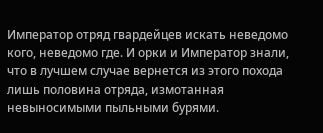Император отряд гвардейцев искать неведомо кого, неведомо где. И орки и Император знали, что в лучшем случае вернется из этого похода лишь половина отряда, измотанная невыносимыми пыльными бурями.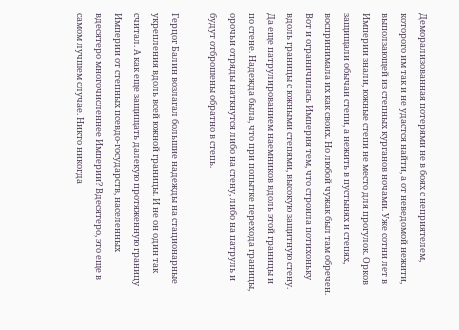Деморализованная потерями не в боях с неприятелем, которого им так и не удастся найти, а от неведомой нежити, выползающей из степных курганов ночами. Уже сотни лет в Империи знали, южные степи не место для прогулок. Орков защищали обычаи степи, а нежить в пустынях и степях, воспринимала их как своих. Но любой чужак был там обречен. Вот и ограничилась Империя тем, что строила потихоньку вдоль границы с южными степями, высокую защитную стену. Да еще патрулированием наемников вдоль этой границы и по стене. Надежда была, что при попытке перехода границы, орочьи отряды наткнутся либо на стену, либо на патруль и будут отброшены обратно в степь.

Герцог Балин возлагал большие надежды на стационарные укрепления вдоль всей южной границы. И не он один так считал. А как еще защищать далекую протяженную границу Империи от степных псевдо-государств, населенных вдесятеро многочисленнее Империи? Вдесятеро, это еще в самом лучшем случае. Никто никогда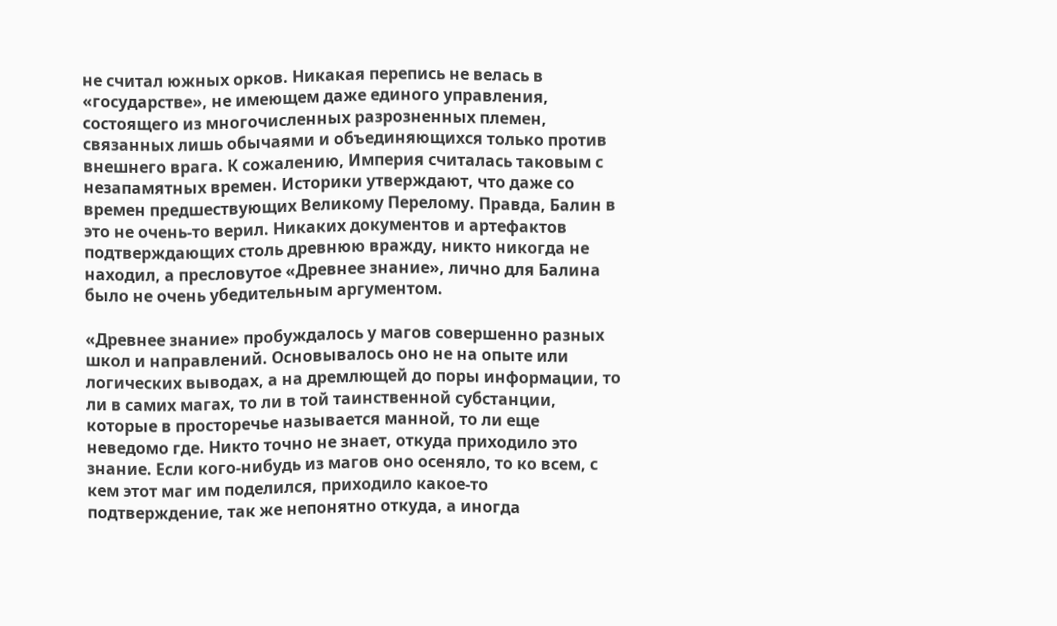не считал южных орков. Никакая перепись не велась в «государстве», не имеющем даже единого управления, состоящего из многочисленных разрозненных племен, связанных лишь обычаями и объединяющихся только против внешнего врага. К сожалению, Империя считалась таковым с незапамятных времен. Историки утверждают, что даже со времен предшествующих Великому Перелому. Правда, Балин в это не очень-то верил. Никаких документов и артефактов подтверждающих столь древнюю вражду, никто никогда не находил, а пресловутое «Древнее знание», лично для Балина было не очень убедительным аргументом.

«Древнее знание» пробуждалось у магов совершенно разных школ и направлений. Основывалось оно не на опыте или логических выводах, а на дремлющей до поры информации, то ли в самих магах, то ли в той таинственной субстанции, которые в просторечье называется манной, то ли еще неведомо где. Никто точно не знает, откуда приходило это знание. Если кого-нибудь из магов оно осеняло, то ко всем, с кем этот маг им поделился, приходило какое-то подтверждение, так же непонятно откуда, а иногда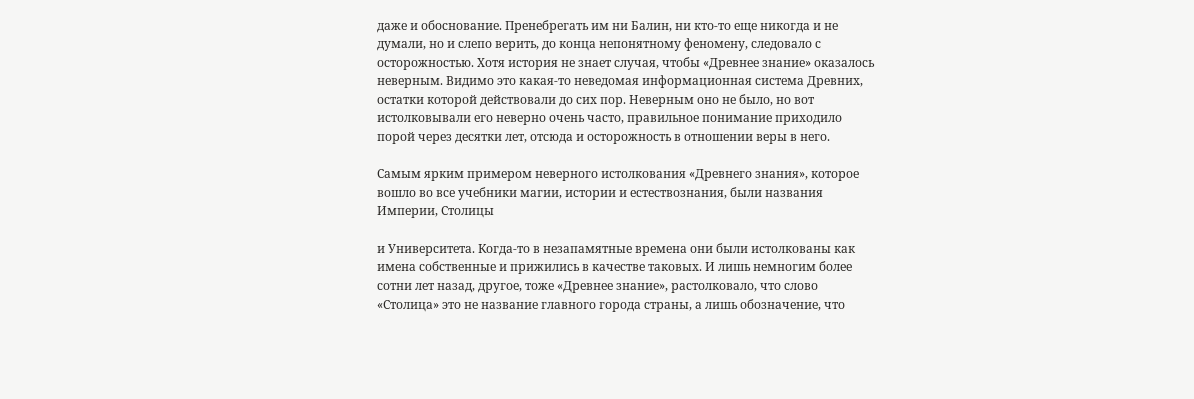даже и обоснование. Пренебрегать им ни Балин, ни кто-то еще никогда и не думали, но и слепо верить, до конца непонятному феномену, следовало с осторожностью. Хотя история не знает случая, чтобы «Древнее знание» оказалось неверным. Видимо это какая-то неведомая информационная система Древних, остатки которой действовали до сих пор. Неверным оно не было, но вот истолковывали его неверно очень часто, правильное понимание приходило порой через десятки лет, отсюда и осторожность в отношении веры в него.

Самым ярким примером неверного истолкования «Древнего знания», которое вошло во все учебники магии, истории и естествознания, были названия Империи, Столицы

и Университета. Когда-то в незапамятные времена они были истолкованы как имена собственные и прижились в качестве таковых. И лишь немногим более сотни лет назад, другое, тоже «Древнее знание», растолковало, что слово «Столица» это не название главного города страны, а лишь обозначение, что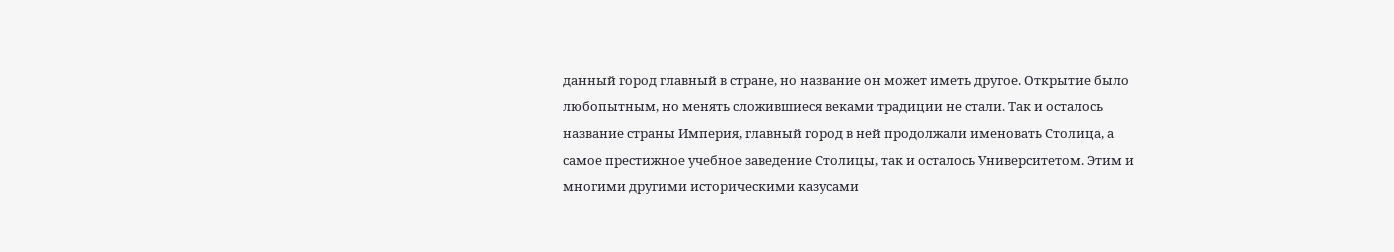данный город главный в стране, но название он может иметь другое. Открытие было любопытным, но менять сложившиеся веками традиции не стали. Так и осталось название страны Империя, главный город в ней продолжали именовать Столица, а самое престижное учебное заведение Столицы, так и осталось Университетом. Этим и многими другими историческими казусами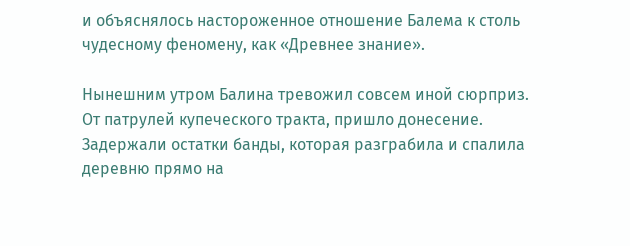и объяснялось настороженное отношение Балема к столь чудесному феномену, как «Древнее знание».

Нынешним утром Балина тревожил совсем иной сюрприз. От патрулей купеческого тракта, пришло донесение. Задержали остатки банды, которая разграбила и спалила деревню прямо на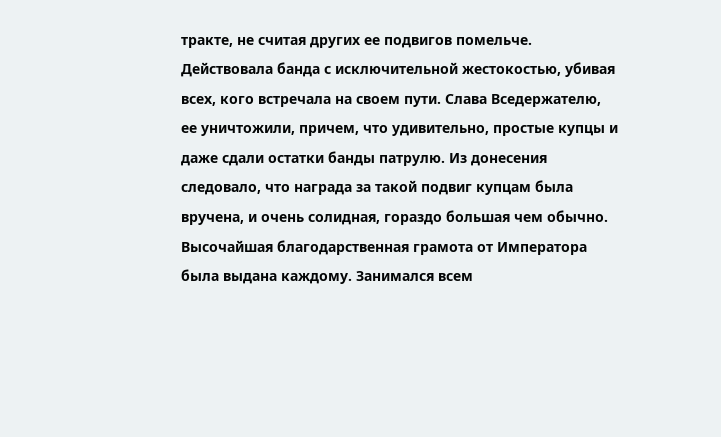тракте, не считая других ее подвигов помельче. Действовала банда с исключительной жестокостью, убивая всех, кого встречала на своем пути. Слава Вседержателю, ее уничтожили, причем, что удивительно, простые купцы и даже сдали остатки банды патрулю. Из донесения следовало, что награда за такой подвиг купцам была вручена, и очень солидная, гораздо большая чем обычно. Высочайшая благодарственная грамота от Императора была выдана каждому. Занимался всем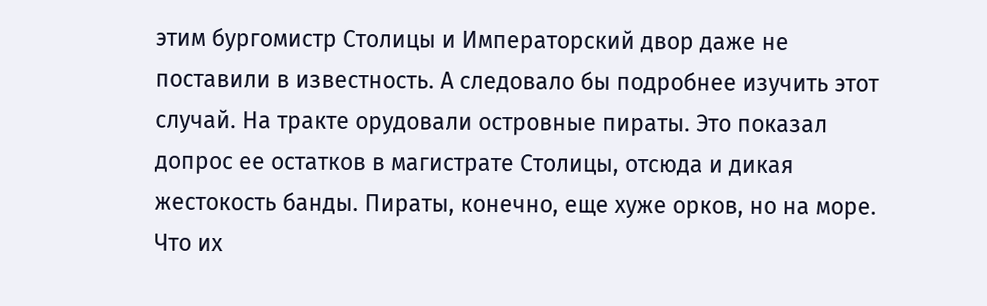этим бургомистр Столицы и Императорский двор даже не поставили в известность. А следовало бы подробнее изучить этот случай. На тракте орудовали островные пираты. Это показал допрос ее остатков в магистрате Столицы, отсюда и дикая жестокость банды. Пираты, конечно, еще хуже орков, но на море. Что их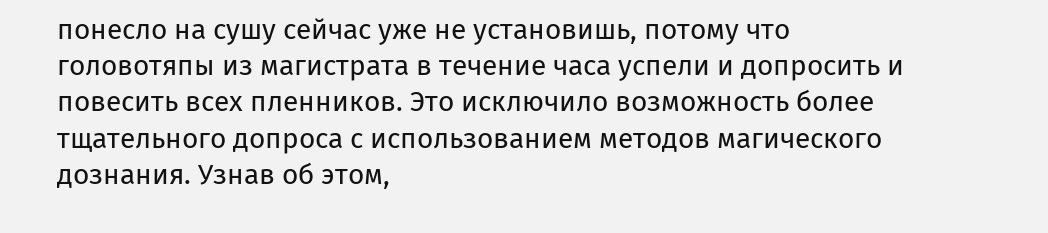понесло на сушу сейчас уже не установишь, потому что головотяпы из магистрата в течение часа успели и допросить и повесить всех пленников. Это исключило возможность более тщательного допроса с использованием методов магического дознания. Узнав об этом,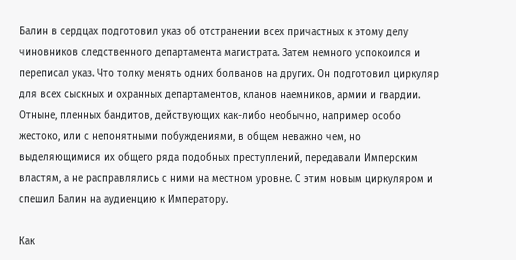Балин в сердцах подготовил указ об отстранении всех причастных к этому делу чиновников следственного департамента магистрата. Затем немного успокоился и переписал указ. Что толку менять одних болванов на других. Он подготовил циркуляр для всех сыскных и охранных департаментов, кланов наемников, армии и гвардии. Отныне, пленных бандитов, действующих как-либо необычно, например особо жестоко, или с непонятными побуждениями, в общем неважно чем, но выделяющимися их общего ряда подобных преступлений, передавали Имперским властям, а не расправлялись с ними на местном уровне. С этим новым циркуляром и спешил Балин на аудиенцию к Императору.

Как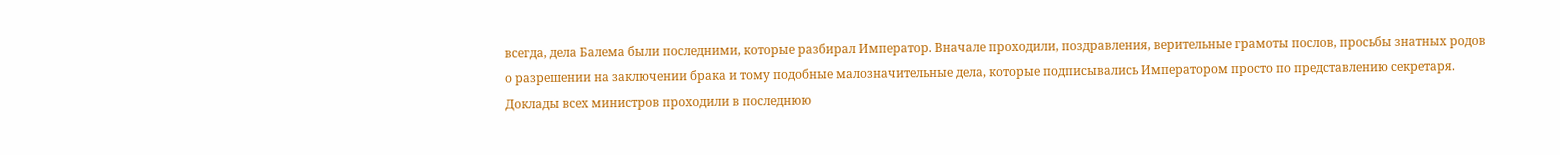всегда, дела Балема были последними, которые разбирал Император. Вначале проходили, поздравления, верительные грамоты послов, просьбы знатных родов о разрешении на заключении брака и тому подобные малозначительные дела, которые подписывались Императором просто по представлению секретаря. Доклады всех министров проходили в последнюю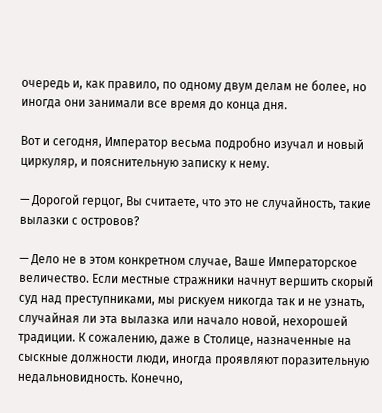очередь и, как правило, по одному двум делам не более, но иногда они занимали все время до конца дня.

Вот и сегодня, Император весьма подробно изучал и новый циркуляр, и пояснительную записку к нему.

— Дорогой герцог, Вы считаете, что это не случайность, такие вылазки с островов?

— Дело не в этом конкретном случае, Ваше Императорское величество. Если местные стражники начнут вершить скорый суд над преступниками, мы рискуем никогда так и не узнать, случайная ли эта вылазка или начало новой, нехорошей традиции. К сожалению, даже в Столице, назначенные на сыскные должности люди, иногда проявляют поразительную недальновидность. Конечно,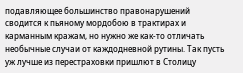подавляющее большинство правонарушений сводится к пьяному мордобою в трактирах и карманным кражам, но нужно же как-то отличать необычные случаи от каждодневной рутины. Так пусть уж лучше из перестраховки пришлют в Столицу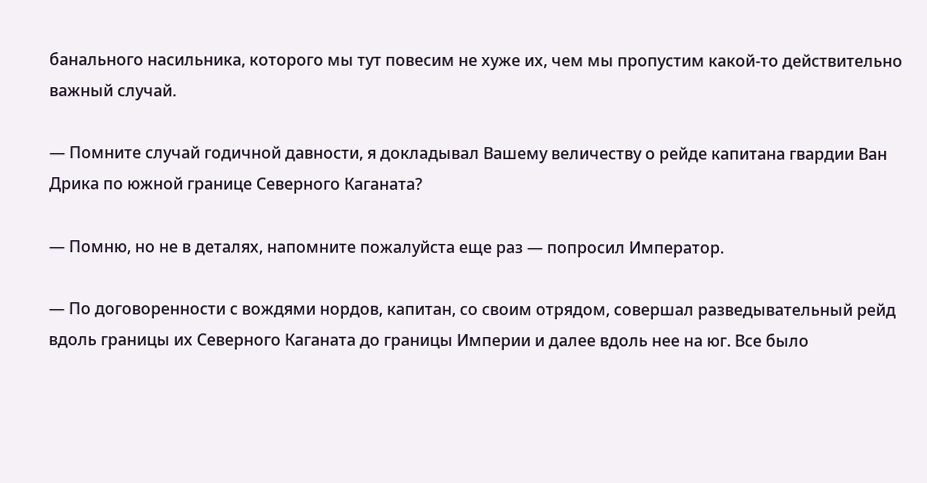банального насильника, которого мы тут повесим не хуже их, чем мы пропустим какой-то действительно важный случай.

— Помните случай годичной давности, я докладывал Вашему величеству о рейде капитана гвардии Ван Дрика по южной границе Северного Каганата?

— Помню, но не в деталях, напомните пожалуйста еще раз — попросил Император.

— По договоренности с вождями нордов, капитан, со своим отрядом, совершал разведывательный рейд вдоль границы их Северного Каганата до границы Империи и далее вдоль нее на юг. Все было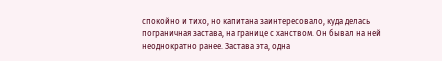спокойно и тихо, но капитана заинтересовало, куда делась пограничная застава, на границе с ханством. Он бывал на ней неоднократно ранее. Застава эта, одна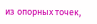из опорных точек,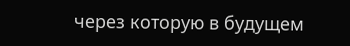через которую в будущем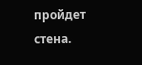пройдет стена.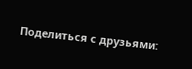Поделиться с друзьями: